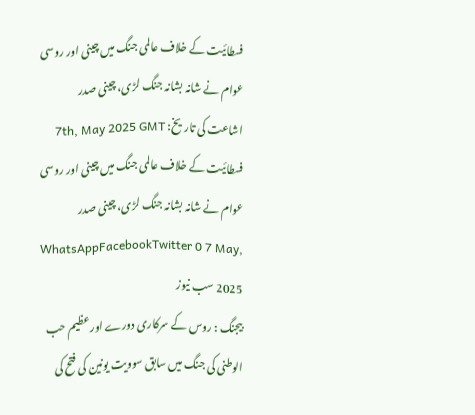فسطائیت کے خلاف عالمی جنگ میں چینی اور روسی عوام نے شانہ بشانہ جنگ لڑی، چینی صدر
اشاعت کی تاریخ: 7th, May 2025 GMT
فسطائیت کے خلاف عالمی جنگ میں چینی اور روسی عوام نے شانہ بشانہ جنگ لڑی، چینی صدر WhatsAppFacebookTwitter 0 7 May, 2025 سب نیوز
بیجنگ : روس کے سرکاری دورے اور عظیم حب الوطنی کی جنگ میں سابق سوویت یونین کی فتح کی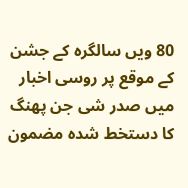80 ویں سالگرہ کے جشن کے موقع پر روسی اخبار میں صدر شی جن پھنگ کا دستخط شدہ مضمون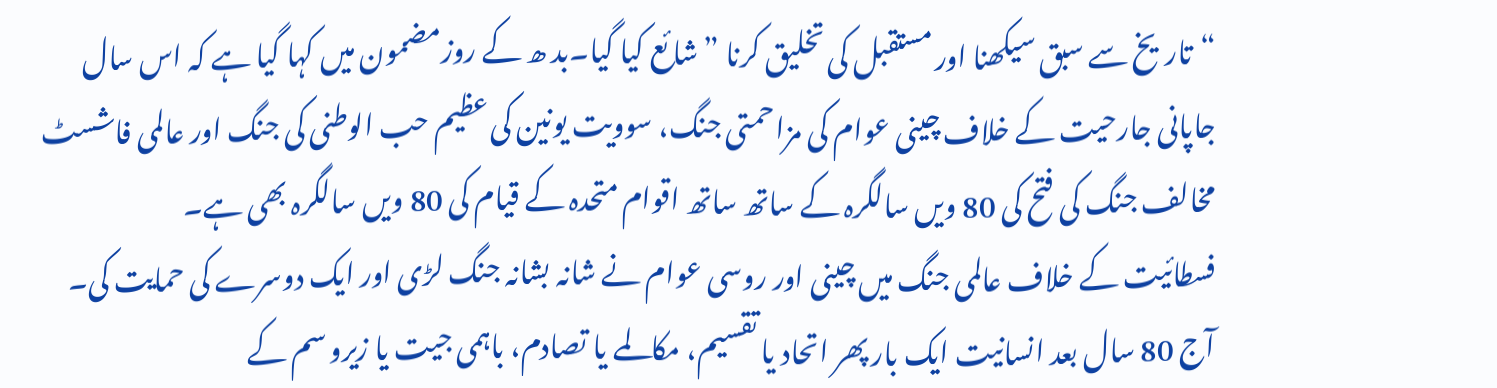“تاریخ سے سبق سیکھنا اور مستقبل کی تخلیق کرنا ” شائع کیا گیا۔بد ھ کے روزمضمون میں کہا گیا ہے کہ اس سال جاپانی جارحیت کے خلاف چینی عوام کی مزاحمتی جنگ، سوویت یونین کی عظیم حب الوطنی کی جنگ اور عالمی فاشسٹ مخالف جنگ کی فتح کی 80 ویں سالگرہ کے ساتھ ساتھ اقوام متحدہ کے قیام کی 80 ویں سالگرہ بھی ہے۔
فسطائیت کے خلاف عالمی جنگ میں چینی اور روسی عوام نے شانہ بشانہ جنگ لڑی اور ایک دوسرے کی حمایت کی۔ آج 80 سال بعد انسانیت ایک بار پھر اتحاد یا تقسیم، مکالمے یا تصادم، باہمی جیت یا زیرو سم کے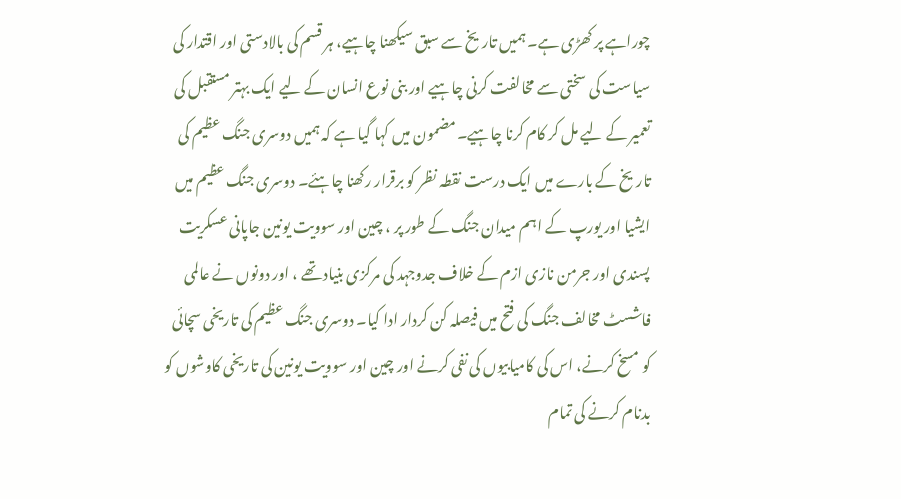چوراہے پر کھڑی ہے۔ ہمیں تاریخ سے سبق سیکھنا چاہیے، ہر قسم کی بالادستی اور اقتدار کی سیاست کی سختی سے مخالفت کرنی چاہیے اور بنی نوع انسان کے لیے ایک بہتر مستقبل کی تعمیر کے لیے مل کر کام کرنا چاہیے۔مضمون میں کہا گیا ہے کہ ہمیں دوسری جنگ عظیم کی تاریخ کے بارے میں ایک درست نقطہ نظر کو برقرار رکھنا چاہئے۔ دوسری جنگ عظیم میں ایشیا اور یورپ کے اہم میدان جنگ کے طور پر ، چین اور سوویت یونین جاپانی عسکریت پسندی اور جرمن نازی ازم کے خلاف جدوجہد کی مرکزی بنیاد تھے ، اور دونوں نے عالمی فاشسٹ مخالف جنگ کی فتح میں فیصلہ کن کردار ادا کیا۔ دوسری جنگ عظیم کی تاریخی سچائی کو مسخ کرنے، اس کی کامیابیوں کی نفی کرنے اور چین اور سوویت یونین کی تاریخی کاوشوں کو بدنام کرنے کی تمام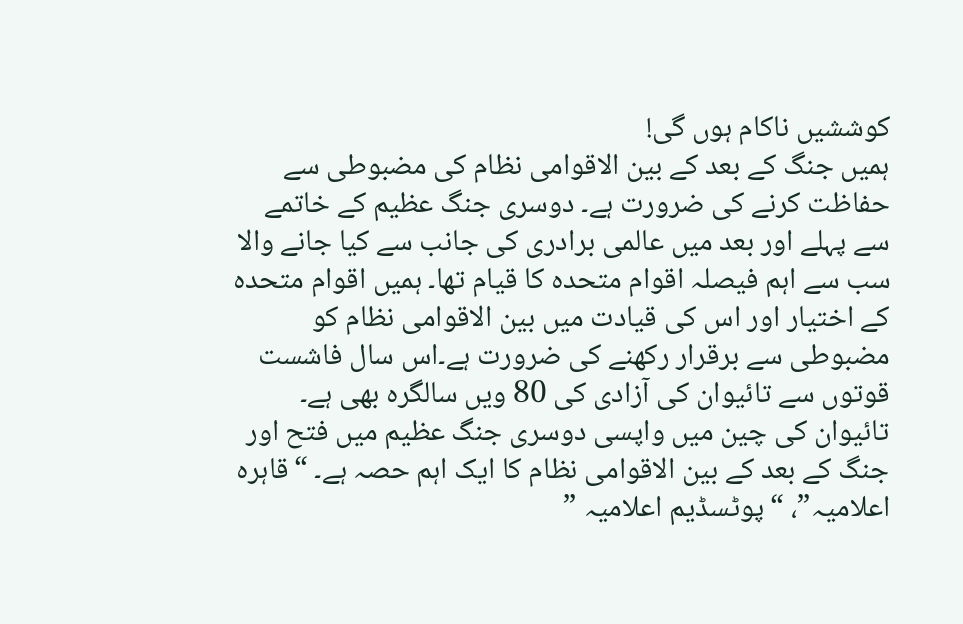کوششیں ناکام ہوں گی!
ہمیں جنگ کے بعد کے بین الاقوامی نظام کی مضبوطی سے حفاظت کرنے کی ضرورت ہے۔ دوسری جنگ عظیم کے خاتمے سے پہلے اور بعد میں عالمی برادری کی جانب سے کیا جانے والا سب سے اہم فیصلہ اقوام متحدہ کا قیام تھا۔ ہمیں اقوام متحدہ کے اختیار اور اس کی قیادت میں بین الاقوامی نظام کو مضبوطی سے برقرار رکھنے کی ضرورت ہے۔اس سال فاشست قوتوں سے تائیوان کی آزادی کی 80 ویں سالگرہ بھی ہے۔ تائیوان کی چین میں واپسی دوسری جنگ عظیم میں فتح اور جنگ کے بعد کے بین الاقوامی نظام کا ایک اہم حصہ ہے۔ “قاہرہ اعلامیہ”، “پوٹسڈیم اعلامیہ ”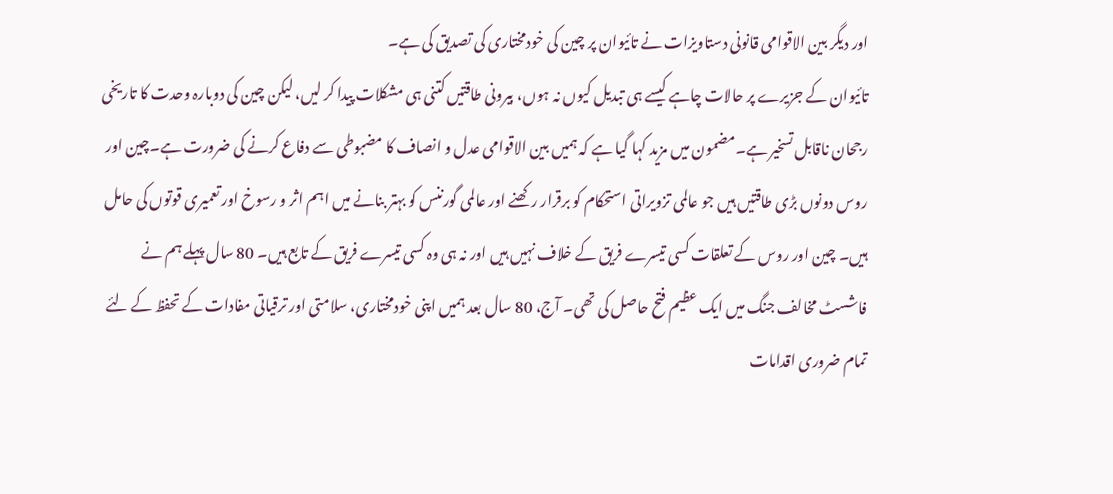اور دیگر بین الاقوامی قانونی دستاویزات نے تائیوان پر چین کی خودمختاری کی تصدیق کی ہے۔
تائیوان کے جزیرے پر حالات چاہے کیسے ہی تبدیل کیوں نہ ہوں، بیرونی طاقتیں کتنی ہی مشکلات پیدا کر لیں، لیکن چین کی دوبارہ وحدت کا تاریخی رجحان ناقابل تسخیر ہے۔مضمون میں مزید کہا گیا ہے کہ ہمیں بین الاقوامی عدل و انصاف کا مضبوطی سے دفاع کرنے کی ضرورت ہے۔چین اور روس دونوں بڑی طاقتیں ہیں جو عالمی تزویراتی استحکام کو برقرار رکھنے اور عالمی گورننس کو بہتر بنانے میں اہم اثر و رسوخ اور تعمیری قوتوں کی حامل ہیں۔ چین اور روس کے تعلقات کسی تیسرے فریق کے خلاف نہیں ہیں اور نہ ہی وہ کسی تیسرے فریق کے تابع ہیں۔ 80 سال پہلے ہم نے فاشسٹ مخالف جنگ میں ایک عظیم فتح حاصل کی تھی۔ آج، 80 سال بعد ہمیں اپنی خودمختاری، سلامتی اور ترقیاتی مفادات کے تحفظ کے لئے تمام ضروری اقدامات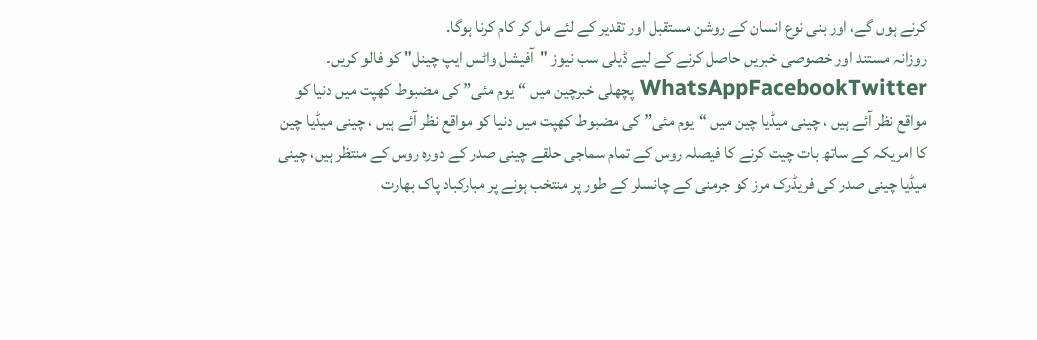کرنے ہوں گے، اور بنی نوع انسان کے روشن مستقبل اور تقدیر کے لئے مل کر کام کرنا ہوگا.
روزانہ مستند اور خصوصی خبریں حاصل کرنے کے لیے ڈیلی سب نیوز "آفیشل واٹس ایپ چینل" کو فالو کریں۔
WhatsAppFacebookTwitter پچھلی خبرچین میں “یوم مئی” کی مضبوط کھپت میں دنیا کو مواقع نظر آئے ہیں ، چینی میڈیا چین میں “یوم مئی” کی مضبوط کھپت میں دنیا کو مواقع نظر آئے ہیں ، چینی میڈیا چین کا امریکہ کے ساتھ بات چیت کرنے کا فیصلہ روس کے تمام سماجی حلقے چینی صدر کے دورہ روس کے منتظر ہیں، چینی میڈیا چینی صدر کی فریڈرک مرز کو جرمنی کے چانسلر کے طور پر منتخب ہونے پر مبارکباد پاک بھارت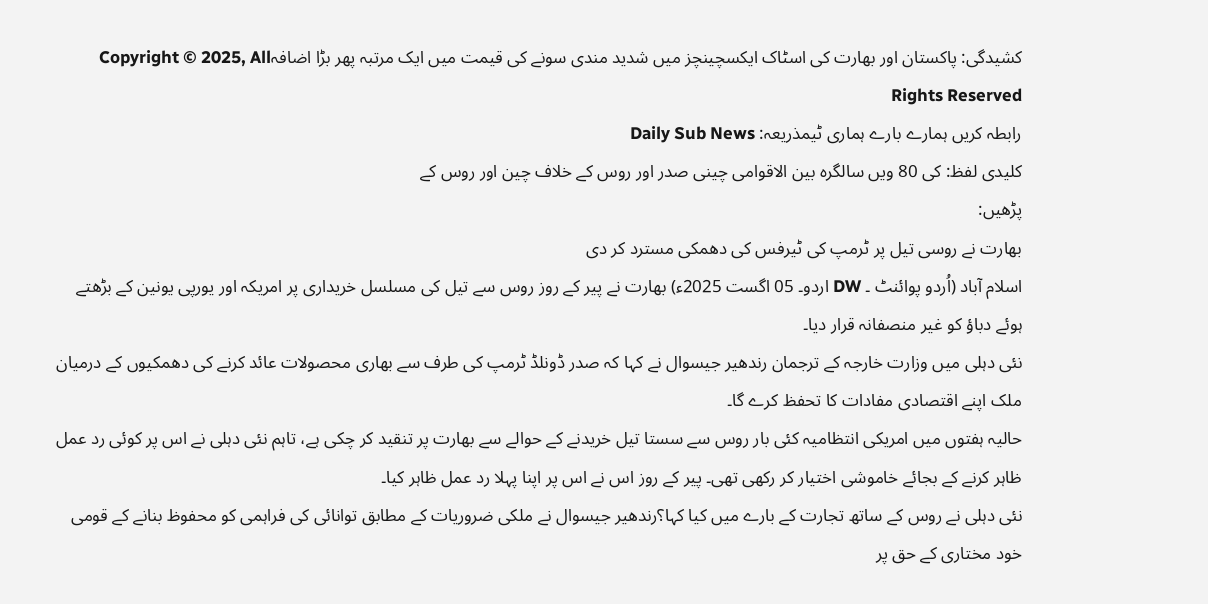کشیدگی: پاکستان اور بھارت کی اسٹاک ایکسچینچز میں شدید مندی سونے کی قیمت میں ایک مرتبہ پھر بڑا اضافہCopyright © 2025, All Rights Reserved
رابطہ کریں ہمارے بارے ہماری ٹیمذریعہ: Daily Sub News
کلیدی لفظ: کی 80 ویں سالگرہ بین الاقوامی چینی صدر اور روس کے خلاف چین اور روس کے
پڑھیں:
بھارت نے روسی تیل پر ٹرمپ کی ٹیرفس کی دھمکی مسترد کر دی
اسلام آباد (اُردو پوائنٹ ۔ DW اردو۔ 05 اگست 2025ء) بھارت نے پیر کے روز روس سے تیل کی مسلسل خریداری پر امریکہ اور یورپی یونین کے بڑھتے ہوئے دباؤ کو غیر منصفانہ قرار دیا۔
نئی دہلی میں وزارت خارجہ کے ترجمان رندھیر جیسوال نے کہا کہ صدر ڈونلڈ ٹرمپ کی طرف سے بھاری محصولات عائد کرنے کی دھمکیوں کے درمیان ملک اپنے اقتصادی مفادات کا تحفظ کرے گا۔
حالیہ ہفتوں میں امریکی انتظامیہ کئی بار روس سے سستا تیل خریدنے کے حوالے سے بھارت پر تنقید کر چکی ہے، تاہم نئی دہلی نے اس پر کوئی رد عمل ظاہر کرنے کے بجائے خاموشی اختیار کر رکھی تھی۔ پیر کے روز اس نے اس پر اپنا پہلا رد عمل ظاہر کیا۔
نئی دہلی نے روس کے ساتھ تجارت کے بارے میں کیا کہا؟رندھیر جیسوال نے ملکی ضروریات کے مطابق توانائی کی فراہمی کو محفوظ بنانے کے قومی خود مختاری کے حق پر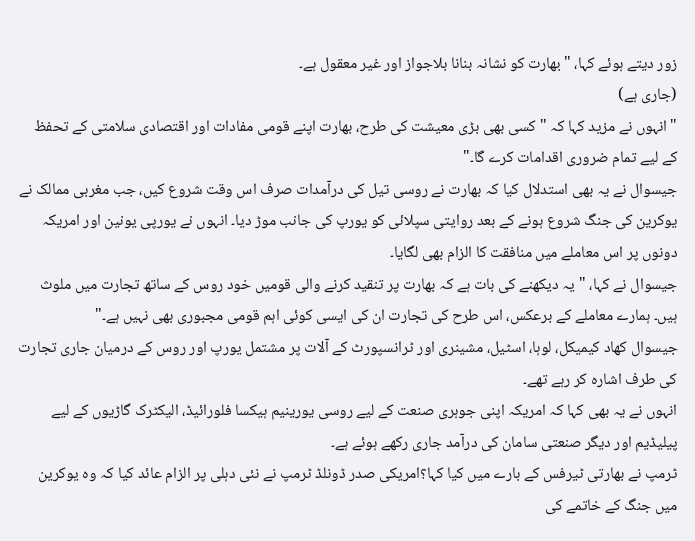زور دیتے ہوئے کہا، "بھارت کو نشانہ بنانا بلاجواز اور غیر معقول ہے۔
(جاری ہے)
"انہوں نے مزید کہا کہ "کسی بھی بڑی معیشت کی طرح، بھارت اپنے قومی مفادات اور اقتصادی سلامتی کے تحفظ کے لیے تمام ضروری اقدامات کرے گا۔"
جیسوال نے یہ بھی استدلال کیا کہ بھارت نے روسی تیل کی درآمدات صرف اس وقت شروع کیں، جب مغربی ممالک نے یوکرین کی جنگ شروع ہونے کے بعد روایتی سپلائی کو یورپ کی جانب موڑ دیا۔ انہوں نے یورپی یونین اور امریکہ دونوں پر اس معاملے میں منافقت کا الزام بھی لگایا۔
جیسوال نے کہا، "یہ دیکھنے کی بات ہے کہ بھارت پر تنقید کرنے والی قومیں خود روس کے ساتھ تجارت میں ملوث ہیں۔ ہمارے معاملے کے برعکس، اس طرح کی تجارت ان کی ایسی کوئی اہم قومی مجبوری بھی نہیں ہے۔"
جیسوال کھاد کیمیکل، لوہا، اسٹیل، مشینری اور ٹرانسپورٹ کے آلات پر مشتمل یورپ اور روس کے درمیان جاری تجارت کی طرف اشارہ کر رہے تھے۔
انہوں نے یہ بھی کہا کہ امریکہ اپنی جوہری صنعت کے لیے روسی یورینیم ہیکسا فلورائیڈ، الیکٹرک گاڑیوں کے لیے پیلیڈیم اور دیگر صنعتی سامان کی درآمد جاری رکھے ہوئے ہے۔
ٹرمپ نے بھارتی ٹیرفس کے بارے میں کیا کہا؟امریکی صدر ڈونلڈ ٹرمپ نے نئی دہلی پر الزام عائد کیا کہ وہ یوکرین میں جنگ کے خاتمے کی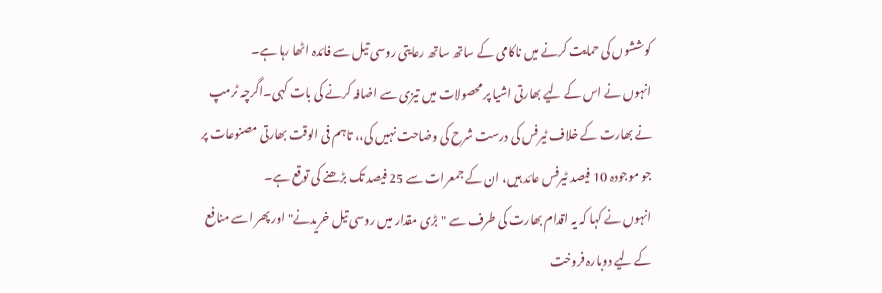کوششوں کی حمایت کرنے میں ناکامی کے ساتھ ساتھ رعایتی روسی تیل سے فائدہ اٹھا رہا ہے۔
انہوں نے اس کے لیے بھارتی اشیا پر محصولات میں تیزی سے اضافہ کرنے کی بات کہی۔اگرچہ ٹرمپ نے بھارت کے خلاف ٹیرفس کی درست شرح کی وضاحت نہیں کی،، تاہم فی الوقت بھارتی مصنوعات پر جو موجودہ 10 فیصد ٹیرفس عائد ہیں، ان کے جمعرات سے 25 فیصد تک بڑھنے کی توقع ہے۔
انہوں نے کہا کہ یہ اقدام بھارت کی طرف سے "بڑی مقدار میں روسی تیل خریدنے" اور پھر اسے منافع کے لیے دوبارہ فروخت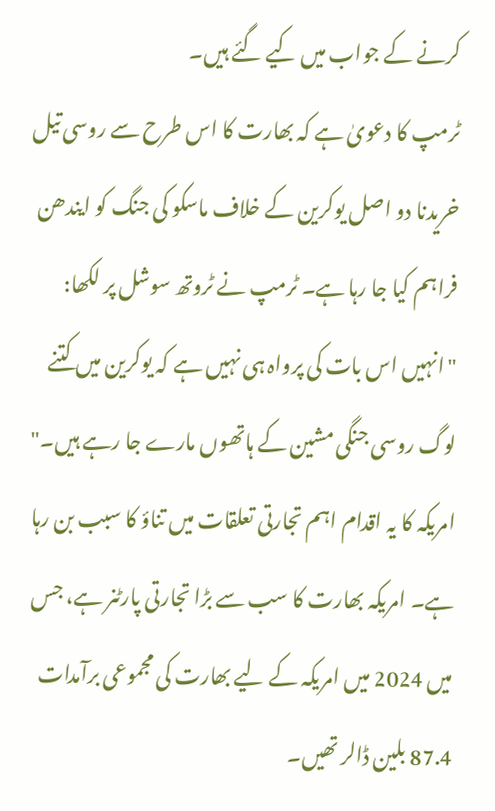کرنے کے جواب میں کیے گئے ہیں۔
ٹرمپ کا دعویٰ ہے کہ بھارت کا اس طرح سے روسی تیل خریدنا دو اصل یوکرین کے خلاف ماسکو کی جنگ کو ایندھن فراہم کیا جا رہا ہے۔ ٹرمپ نے ٹروتھ سوشل پر لکھا: "انہیں اس بات کی پرواہ ہی نہیں ہے کہ یوکرین میں کتنے لوگ روسی جنگی مشین کے ہاتھوں مارے جا رہے ہیں۔"
امریکہ کا یہ اقدام اہم تجارتی تعلقات میں تناؤ کا سبب بن رہا ہے۔ امریکہ بھارت کا سب سے بڑا تجارتی پارٹنر ہے، جس میں 2024 میں امریکہ کے لیے بھارت کی مجموعی برآمدات 87.4 بلین ڈالر تھیں۔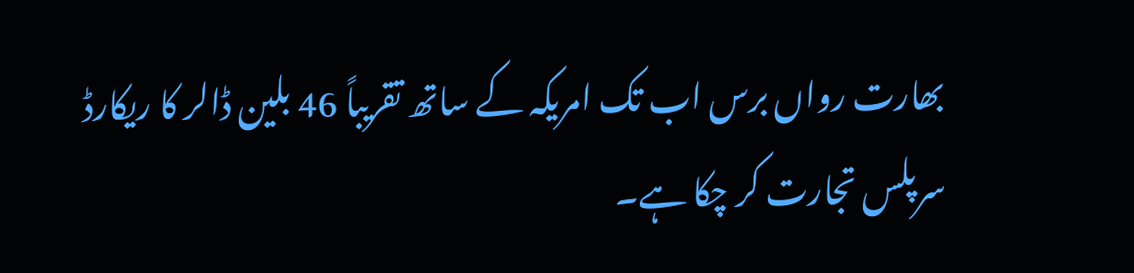بھارت رواں برس اب تک امریکہ کے ساتھ تقریباً 46 بلین ڈالر کا ریکارڈ سرپلس تجارت کر چکا ہے۔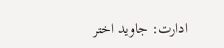ادارت: جاوید اختر